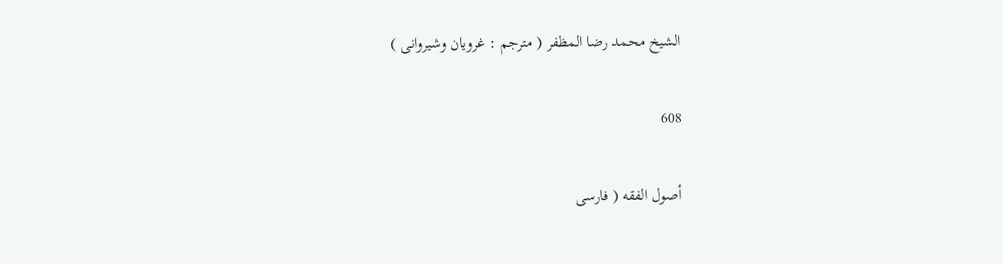الشيخ محمد رضا المظفر ( مترجم : غرويان وشيروانى )

608

أصول الفقه ( فارسى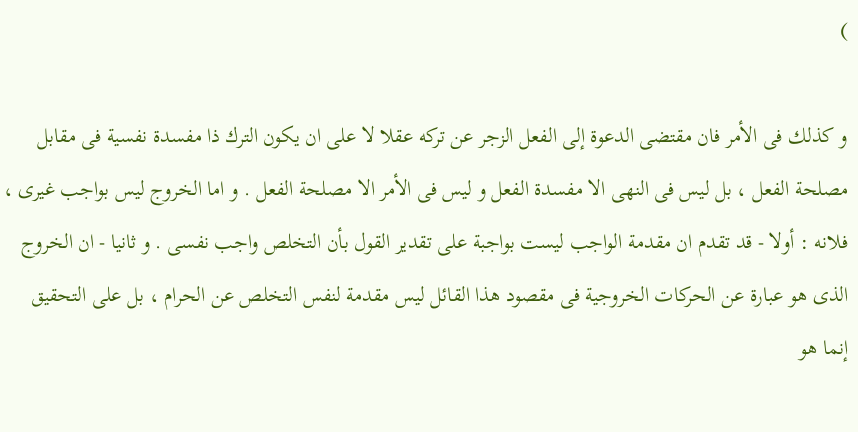)

و كذلك فى الأمر فان مقتضى الدعوة إلى الفعل الزجر عن تركه عقلا لا على ان يكون الترك ذا مفسدة نفسية فى مقابل مصلحة الفعل ، بل ليس فى النهى الا مفسدة الفعل و ليس فى الأمر الا مصلحة الفعل . و اما الخروج ليس بواجب غيرى ، فلانه : أولا - قد تقدم ان مقدمة الواجب ليست بواجبة على تقدير القول بأن التخلص واجب نفسى . و ثانيا - ان الخروج الذى هو عبارة عن الحركات الخروجية فى مقصود هذا القائل ليس مقدمة لنفس التخلص عن الحرام ، بل على التحقيق إنما هو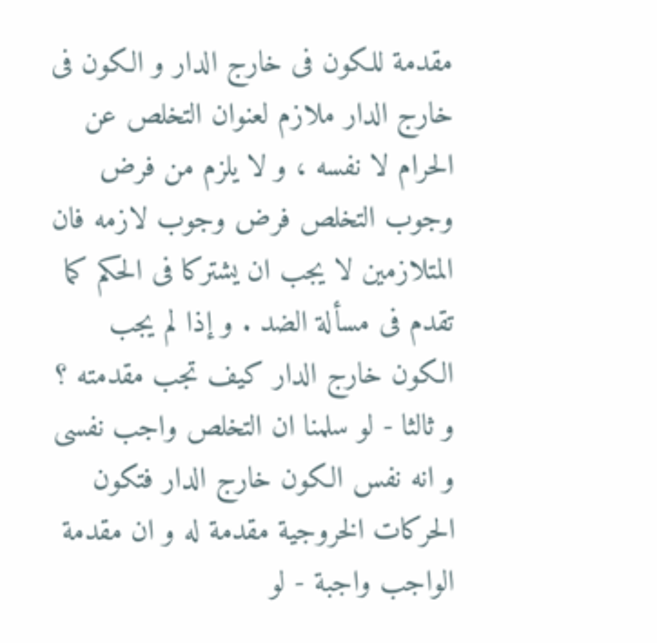مقدمة للكون فى خارج الدار و الكون فى خارج الدار ملازم لعنوان التخلص عن الحرام لا نفسه ، و لا يلزم من فرض وجوب التخلص فرض وجوب لازمه فان المتلازمين لا يجب ان يشتركا فى الحكم كما تقدم فى مسألة الضد . و إذا لم يجب الكون خارج الدار كيف تجب مقدمته ؟ و ثالثا - لو سلمنا ان التخلص واجب نفسى و انه نفس الكون خارج الدار فتكون الحركات الخروجية مقدمة له و ان مقدمة الواجب واجبة - لو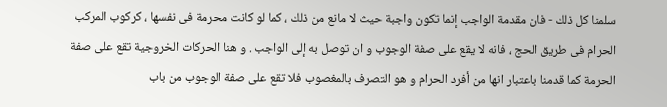سلمنا كل ذلك - فان مقدمة الواجب إنما تكون واجبة حيث لا مانع من ذلك ، كما لو كانت محرمة فى نفسها ، كركوب المركب الحرام فى طريق الحج ، فانه لا يقع على صفة الوجوب و ان توصل به إلى الواجب . و هنا الحركات الخروجية تقع على صفة الحرمة كما قدمنا باعتبار انها من أفرد الحرام و هو التصرف بالمغصوب فلا تقع على صفة الوجوب من باب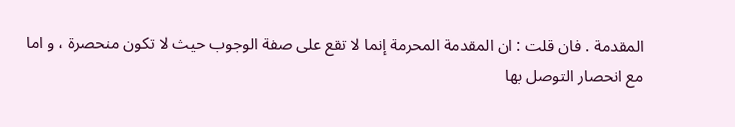المقدمة . فان قلت : ان المقدمة المحرمة إنما لا تقع على صفة الوجوب حيث لا تكون منحصرة ، و اما مع انحصار التوصل بها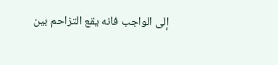إلى الواجب فانه يقع التزاحم بين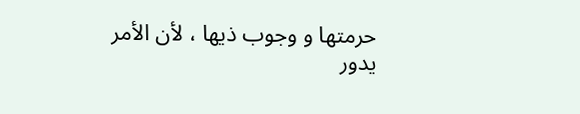حرمتها و وجوب ذيها ، لأن الأمر يدور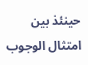حينئذ بين امتثال الوجوب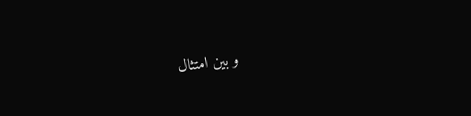و بين امتثال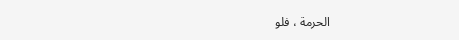الحرمة ، فلو